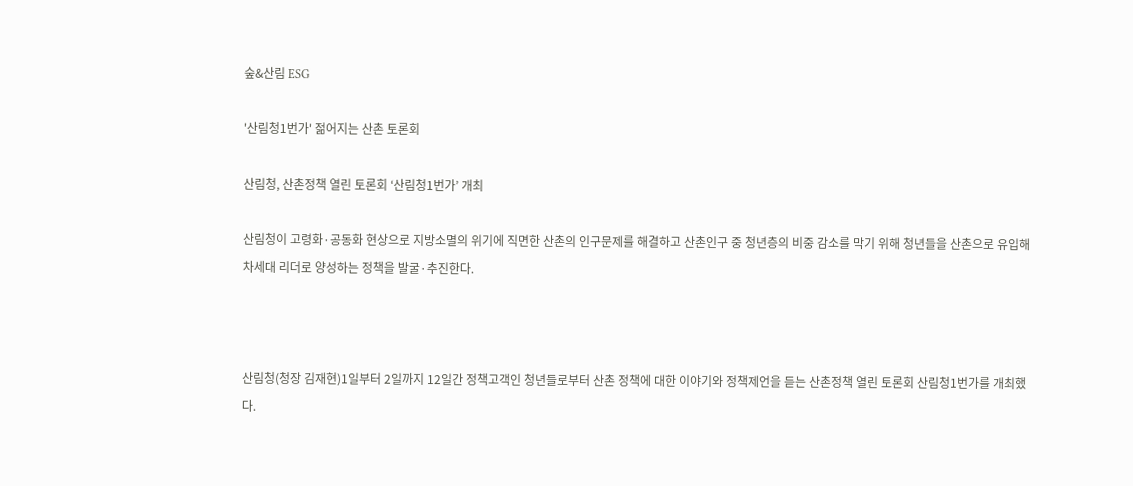숲&산림 ESG

'산림청1번가' 젊어지는 산촌 토론회

산림청, 산촌정책 열린 토론회 ‘산림청1번가’ 개최

산림청이 고령화·공동화 현상으로 지방소멸의 위기에 직면한 산촌의 인구문제를 해결하고 산촌인구 중 청년층의 비중 감소를 막기 위해 청년들을 산촌으로 유입해 차세대 리더로 양성하는 정책을 발굴·추진한다.



산림청(청장 김재현)1일부터 2일까지 12일간 정책고객인 청년들로부터 산촌 정책에 대한 이야기와 정책제언을 듣는 산촌정책 열린 토론회 산림청1번가를 개최했다.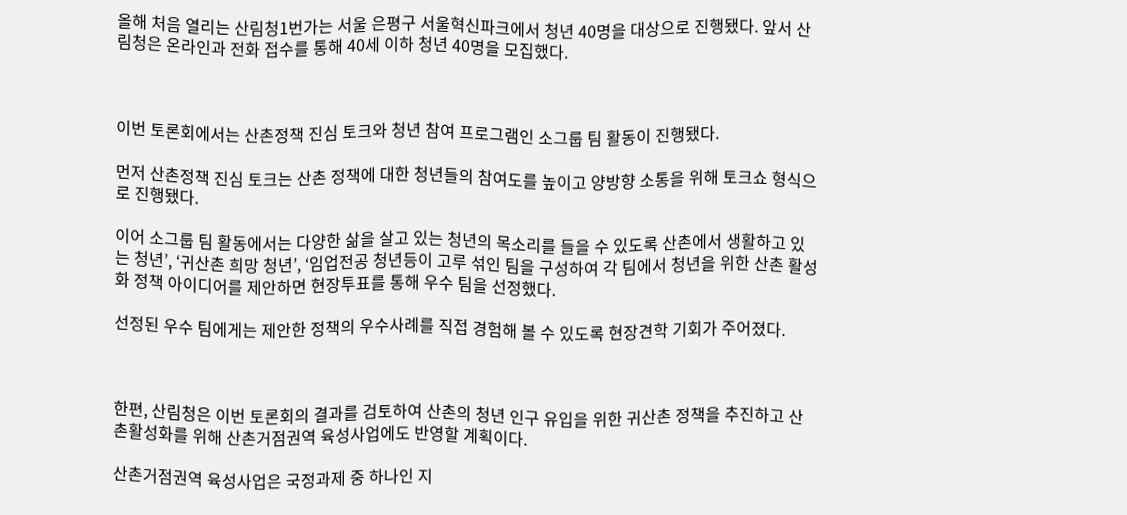올해 처음 열리는 산림청1번가는 서울 은평구 서울혁신파크에서 청년 40명을 대상으로 진행됐다. 앞서 산림청은 온라인과 전화 접수를 통해 40세 이하 청년 40명을 모집했다.



이번 토론회에서는 산촌정책 진심 토크와 청년 참여 프로그램인 소그룹 팀 활동이 진행됐다.

먼저 산촌정책 진심 토크는 산촌 정책에 대한 청년들의 참여도를 높이고 양방향 소통을 위해 토크쇼 형식으로 진행됐다.

이어 소그룹 팀 활동에서는 다양한 삶을 살고 있는 청년의 목소리를 들을 수 있도록 산촌에서 생활하고 있는 청년’, ‘귀산촌 희망 청년’, ‘임업전공 청년등이 고루 섞인 팀을 구성하여 각 팀에서 청년을 위한 산촌 활성화 정책 아이디어를 제안하면 현장투표를 통해 우수 팀을 선정했다.

선정된 우수 팀에게는 제안한 정책의 우수사례를 직접 경험해 볼 수 있도록 현장견학 기회가 주어졌다.



한편, 산림청은 이번 토론회의 결과를 검토하여 산촌의 청년 인구 유입을 위한 귀산촌 정책을 추진하고 산촌활성화를 위해 산촌거점권역 육성사업에도 반영할 계획이다.

산촌거점권역 육성사업은 국정과제 중 하나인 지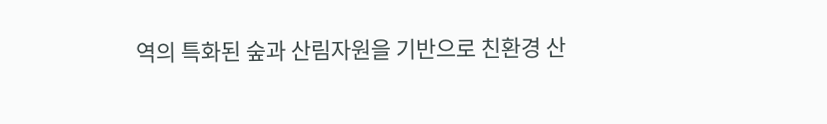역의 특화된 숲과 산림자원을 기반으로 친환경 산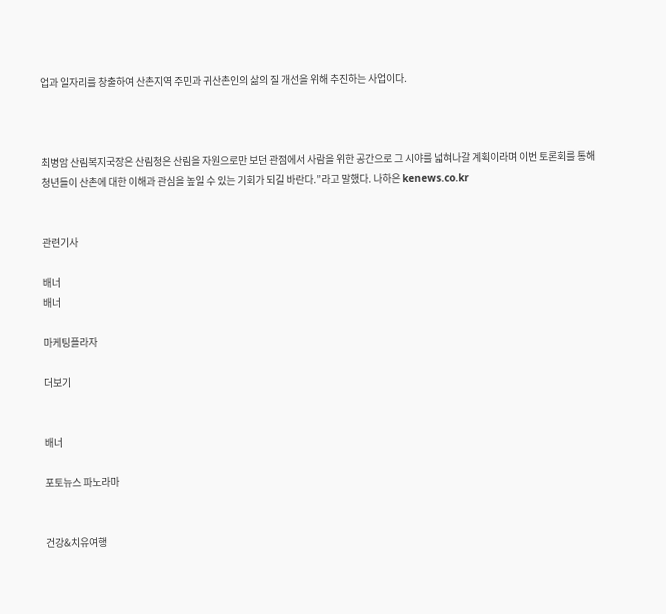업과 일자리를 창출하여 산촌지역 주민과 귀산촌인의 삶의 질 개선을 위해 추진하는 사업이다.



최병암 산림복지국장은 산림청은 산림을 자원으로만 보던 관점에서 사람을 위한 공간으로 그 시야를 넓혀나갈 계획이라며 이번 토론회를 통해 청년들이 산촌에 대한 이해과 관심을 높일 수 있는 기회가 되길 바란다.”라고 말했다. 나하은 kenews.co.kr


관련기사

배너
배너

마케팅플라자

더보기


배너

포토뉴스 파노라마


건강&치유여행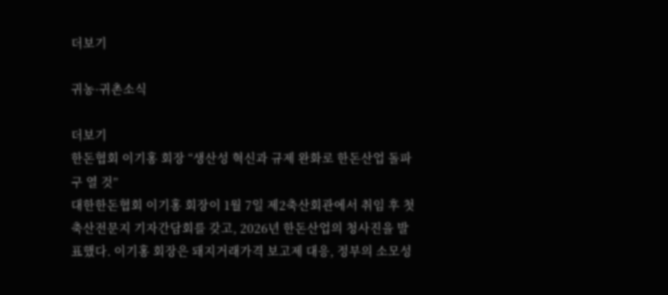더보기

귀농·귀촌소식

더보기
한돈협회 이기홍 회장 “생산성 혁신과 규제 완화로 한돈산업 돌파구 열 것”
대한한돈협회 이기홍 회장이 1월 7일 제2축산회관에서 취임 후 첫 축산전문지 기자간담회를 갖고, 2026년 한돈산업의 청사진을 발표했다. 이기홍 회장은 돼지거래가격 보고제 대응, 정부의 소모성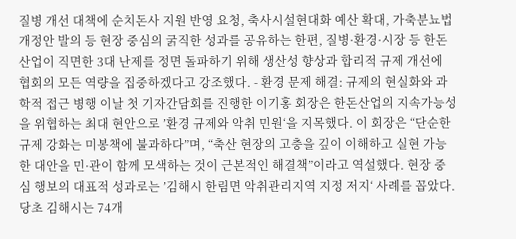질병 개선 대책에 순치돈사 지원 반영 요청, 축사시설현대화 예산 확대, 가축분뇨법 개정안 발의 등 현장 중심의 굵직한 성과를 공유하는 한편, 질병·환경·시장 등 한돈산업이 직면한 3대 난제를 정면 돌파하기 위해 생산성 향상과 합리적 규제 개선에 협회의 모든 역량을 집중하겠다고 강조했다. - 환경 문제 해결: 규제의 현실화와 과학적 접근 병행 이날 첫 기자간담회를 진행한 이기홍 회장은 한돈산업의 지속가능성을 위협하는 최대 현안으로 ’환경 규제와 악취 민원‘을 지목했다. 이 회장은 “단순한 규제 강화는 미봉책에 불과하다”며, “축산 현장의 고충을 깊이 이해하고 실현 가능한 대안을 민·관이 함께 모색하는 것이 근본적인 해결책”이라고 역설했다. 현장 중심 행보의 대표적 성과로는 ’김해시 한림면 악취관리지역 지정 저지‘ 사례를 꼽았다. 당초 김해시는 74개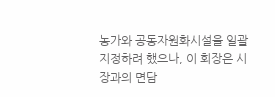농가와 공동자원화시설을 일괄 지정하려 했으나, 이 회장은 시장과의 면담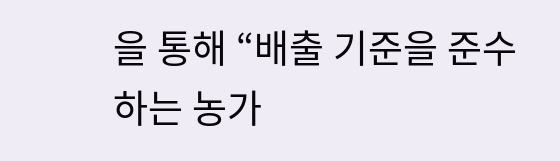을 통해 “배출 기준을 준수하는 농가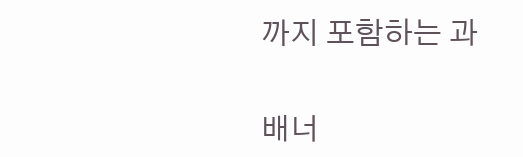까지 포함하는 과

배너